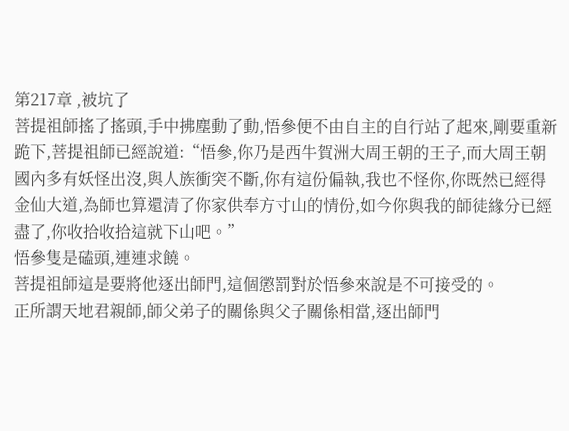第217章 ,被坑了
菩提祖師搖了搖頭,手中拂塵動了動,悟參便不由自主的自行站了起來,剛要重新跪下,菩提祖師已經說道:“悟參,你乃是西牛賀洲大周王朝的王子,而大周王朝國內多有妖怪出沒,與人族衝突不斷,你有這份偏執,我也不怪你,你既然已經得金仙大道,為師也算還清了你家供奉方寸山的情份,如今你與我的師徒緣分已經盡了,你收拾收拾這就下山吧。”
悟參隻是磕頭,連連求饒。
菩提祖師這是要將他逐出師門,這個懲罰對於悟參來說是不可接受的。
正所謂天地君親師,師父弟子的關係與父子關係相當,逐出師門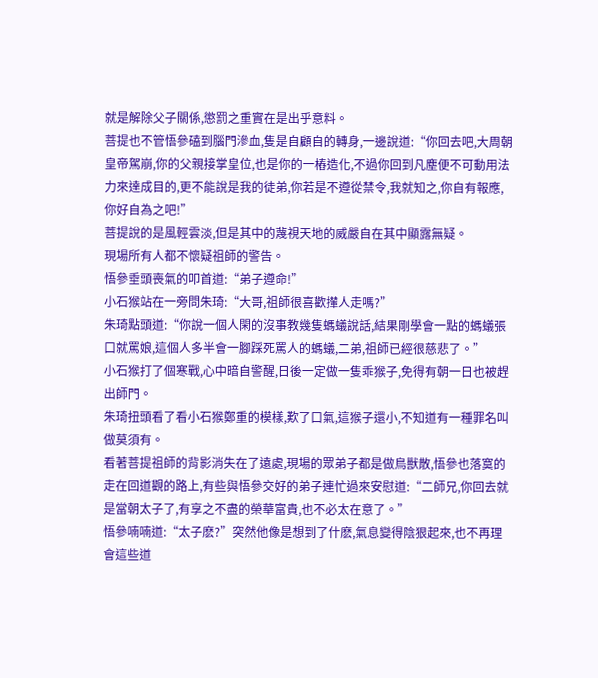就是解除父子關係,懲罰之重實在是出乎意料。
菩提也不管悟參磕到腦門滲血,隻是自顧自的轉身,一邊說道:“你回去吧,大周朝皇帝駕崩,你的父親接掌皇位,也是你的一樁造化,不過你回到凡塵便不可動用法力來達成目的,更不能說是我的徒弟,你若是不遵從禁令,我就知之,你自有報應,你好自為之吧!”
菩提說的是風輕雲淡,但是其中的蔑視天地的威嚴自在其中顯露無疑。
現場所有人都不懷疑祖師的警告。
悟參垂頭喪氣的叩首道:“弟子遵命!”
小石猴站在一旁問朱琦:“大哥,祖師很喜歡攆人走嗎?”
朱琦點頭道:“你說一個人閑的沒事教幾隻螞蟻說話,結果剛學會一點的螞蟻張口就罵娘,這個人多半會一腳踩死罵人的螞蟻,二弟,祖師已經很慈悲了。”
小石猴打了個寒戰,心中暗自警醒,日後一定做一隻乖猴子,免得有朝一日也被趕出師門。
朱琦扭頭看了看小石猴鄭重的模樣,歎了口氣,這猴子還小,不知道有一種罪名叫做莫須有。
看著菩提祖師的背影消失在了遠處,現場的眾弟子都是做鳥獸散,悟參也落寞的走在回道觀的路上,有些與悟參交好的弟子連忙過來安慰道:“二師兄,你回去就是當朝太子了,有享之不盡的榮華富貴,也不必太在意了。”
悟參喃喃道:“太子麽?”突然他像是想到了什麽,氣息變得陰狠起來,也不再理會這些道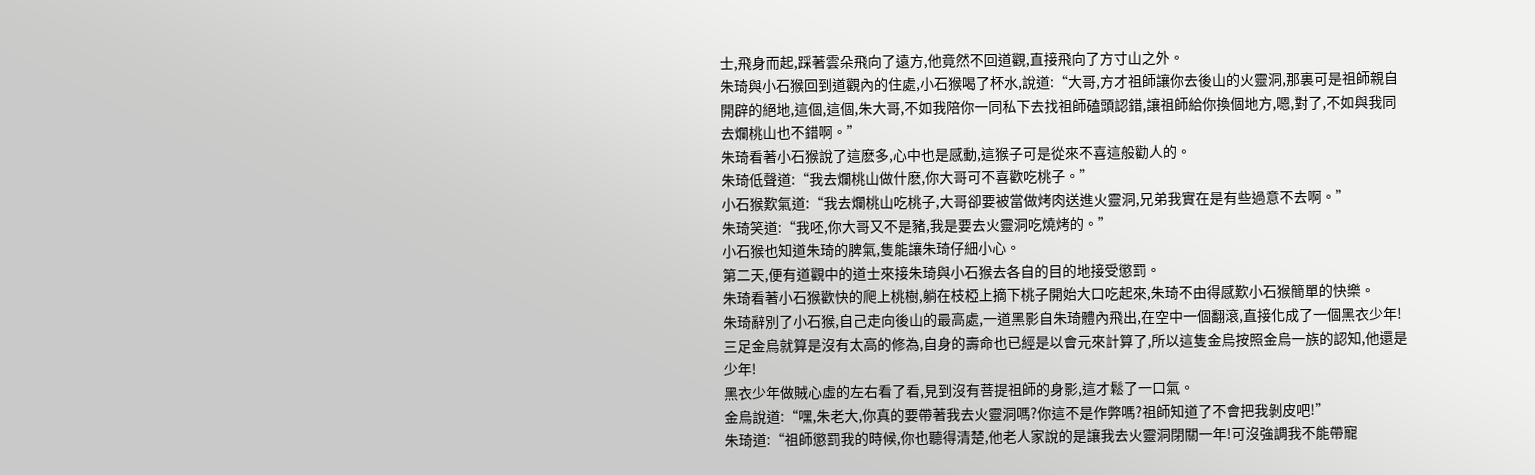士,飛身而起,踩著雲朵飛向了遠方,他竟然不回道觀,直接飛向了方寸山之外。
朱琦與小石猴回到道觀內的住處,小石猴喝了杯水,說道:“大哥,方才祖師讓你去後山的火靈洞,那裏可是祖師親自開辟的絕地,這個,這個,朱大哥,不如我陪你一同私下去找祖師磕頭認錯,讓祖師給你換個地方,嗯,對了,不如與我同去爛桃山也不錯啊。”
朱琦看著小石猴說了這麽多,心中也是感動,這猴子可是從來不喜這般勸人的。
朱琦低聲道:“我去爛桃山做什麽,你大哥可不喜歡吃桃子。”
小石猴歎氣道:“我去爛桃山吃桃子,大哥卻要被當做烤肉送進火靈洞,兄弟我實在是有些過意不去啊。”
朱琦笑道:“我呸,你大哥又不是豬,我是要去火靈洞吃燒烤的。”
小石猴也知道朱琦的脾氣,隻能讓朱琦仔細小心。
第二天,便有道觀中的道士來接朱琦與小石猴去各自的目的地接受懲罰。
朱琦看著小石猴歡快的爬上桃樹,躺在枝椏上摘下桃子開始大口吃起來,朱琦不由得感歎小石猴簡單的快樂。
朱琦辭別了小石猴,自己走向後山的最高處,一道黑影自朱琦體內飛出,在空中一個翻滾,直接化成了一個黑衣少年!
三足金烏就算是沒有太高的修為,自身的壽命也已經是以會元來計算了,所以這隻金烏按照金烏一族的認知,他還是少年!
黑衣少年做賊心虛的左右看了看,見到沒有菩提祖師的身影,這才鬆了一口氣。
金烏說道:“嘿,朱老大,你真的要帶著我去火靈洞嗎?你這不是作弊嗎?祖師知道了不會把我剝皮吧!”
朱琦道:“祖師懲罰我的時候,你也聽得清楚,他老人家說的是讓我去火靈洞閉關一年!可沒強調我不能帶寵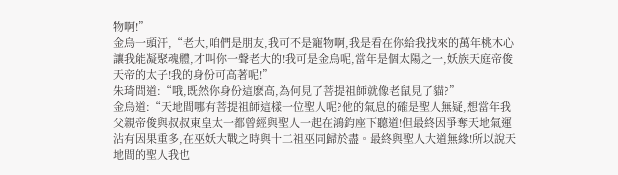物啊!”
金烏一頭汗,“老大,咱們是朋友,我可不是寵物啊,我是看在你給我找來的萬年桃木心讓我能凝聚魂體,才叫你一聲老大的!我可是金烏呢,當年是個太陽之一,妖族天庭帝俊天帝的太子!我的身份可高著呢!”
朱琦問道:“哦,既然你身份這麽高,為何見了菩提祖師就像老鼠見了貓?”
金烏道:“天地間哪有菩提祖師這樣一位聖人呢?他的氣息的確是聖人無疑,想當年我父親帝俊與叔叔東皇太一都曾經與聖人一起在鴻鈞座下聽道!但最終因爭奪天地氣運沾有因果重多,在巫妖大戰之時與十二祖巫同歸於盡。最終與聖人大道無緣!所以說天地間的聖人我也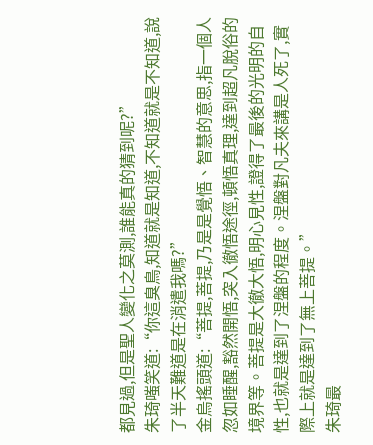都見過,但是聖人變化之莫測,誰能真的猜到呢?”
朱琦嗤笑道:“你這臭鳥,知道就是知道,不知道就是不知道,說了半天難道是在消遣我嗎?”
金烏搖頭道:“菩提,菩提,乃是是覺悟、智慧的意思,指一個人忽如睡醒,豁然開悟,突入徹悟途徑,頓悟真理,達到超凡脫俗的境界等。菩提是大徹大悟,明心見性,證得了最後的光明的自性,也就是達到了涅盤的程度。涅盤對凡夫來講是人死了,實際上就是達到了無上菩提。”
朱琦最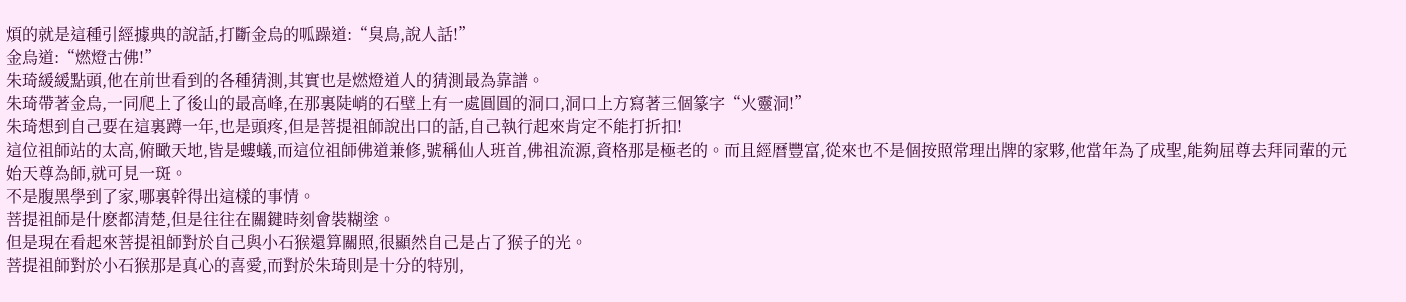煩的就是這種引經據典的說話,打斷金烏的呱躁道:“臭鳥,說人話!”
金烏道:“燃燈古佛!”
朱琦緩緩點頭,他在前世看到的各種猜測,其實也是燃燈道人的猜測最為靠譜。
朱琦帶著金烏,一同爬上了後山的最高峰,在那裏陡峭的石壁上有一處圓圓的洞口,洞口上方寫著三個篆字“火靈洞!”
朱琦想到自己要在這裏蹲一年,也是頭疼,但是菩提祖師說出口的話,自己執行起來肯定不能打折扣!
這位祖師站的太高,俯瞰天地,皆是螻蟻,而這位祖師佛道兼修,號稱仙人班首,佛祖流源,資格那是極老的。而且經曆豐富,從來也不是個按照常理出牌的家夥,他當年為了成聖,能夠屈尊去拜同輩的元始天尊為師,就可見一斑。
不是腹黑學到了家,哪裏幹得出這樣的事情。
菩提祖師是什麽都清楚,但是往往在關鍵時刻會裝糊塗。
但是現在看起來菩提祖師對於自己與小石猴還算關照,很顯然自己是占了猴子的光。
菩提祖師對於小石猴那是真心的喜愛,而對於朱琦則是十分的特別,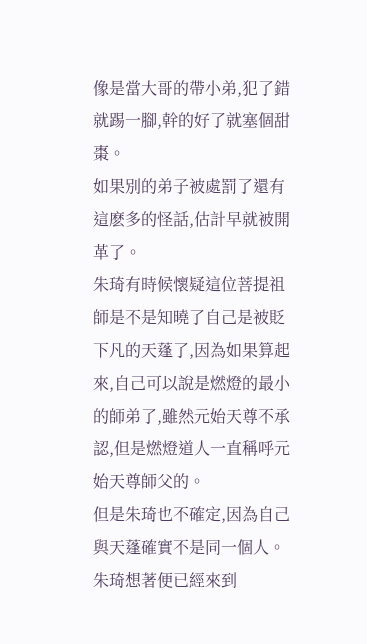像是當大哥的帶小弟,犯了錯就踢一腳,幹的好了就塞個甜棗。
如果別的弟子被處罰了還有這麽多的怪話,估計早就被開革了。
朱琦有時候懷疑這位菩提祖師是不是知曉了自己是被貶下凡的天蓬了,因為如果算起來,自己可以說是燃燈的最小的師弟了,雖然元始天尊不承認,但是燃燈道人一直稱呼元始天尊師父的。
但是朱琦也不確定,因為自己與天蓬確實不是同一個人。
朱琦想著便已經來到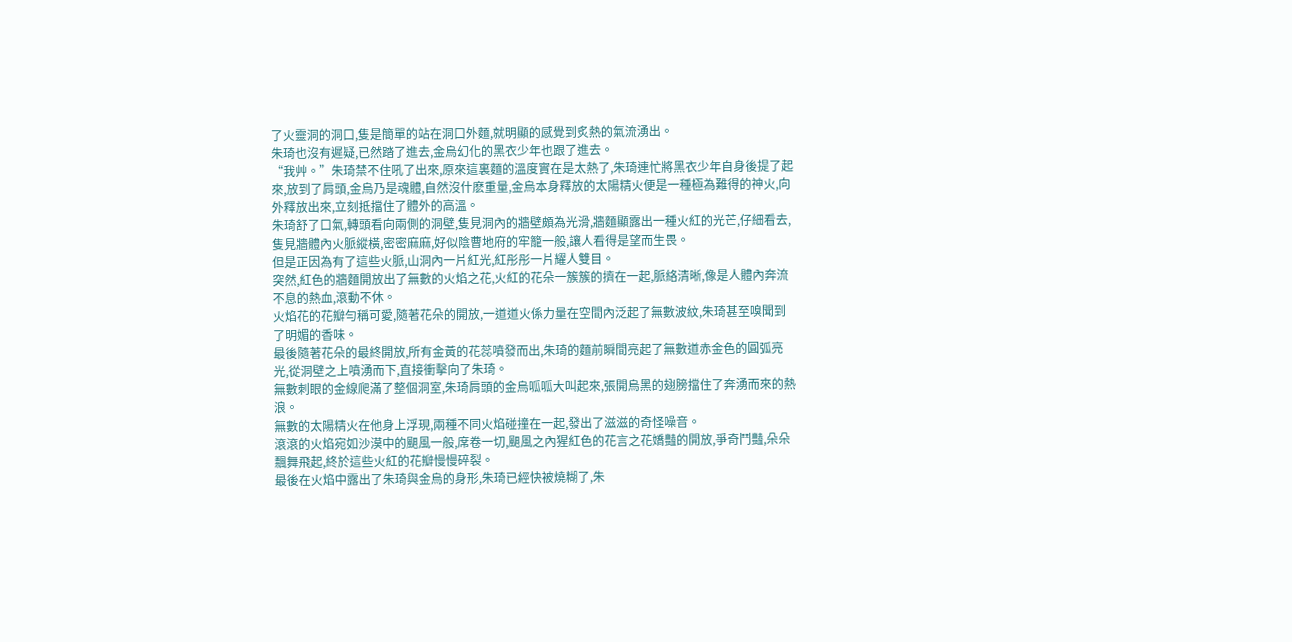了火靈洞的洞口,隻是簡單的站在洞口外麵,就明顯的感覺到炙熱的氣流湧出。
朱琦也沒有遲疑,已然踏了進去,金烏幻化的黑衣少年也跟了進去。
“我艸。”朱琦禁不住吼了出來,原來這裏麵的溫度實在是太熱了,朱琦連忙將黑衣少年自身後提了起來,放到了肩頭,金烏乃是魂體,自然沒什麽重量,金烏本身釋放的太陽精火便是一種極為難得的神火,向外釋放出來,立刻抵擋住了體外的高溫。
朱琦舒了口氣,轉頭看向兩側的洞壁,隻見洞內的牆壁頗為光滑,牆麵顯露出一種火紅的光芒,仔細看去,隻見牆體內火脈縱橫,密密麻麻,好似陰曹地府的牢籠一般,讓人看得是望而生畏。
但是正因為有了這些火脈,山洞內一片紅光,紅彤彤一片耀人雙目。
突然,紅色的牆麵開放出了無數的火焰之花,火紅的花朵一簇簇的擠在一起,脈絡清晰,像是人體內奔流不息的熱血,滾動不休。
火焰花的花瓣勻稱可愛,隨著花朵的開放,一道道火係力量在空間內泛起了無數波紋,朱琦甚至嗅聞到了明媚的香味。
最後隨著花朵的最終開放,所有金黃的花蕊噴發而出,朱琦的麵前瞬間亮起了無數道赤金色的圓弧亮光,從洞壁之上噴湧而下,直接衝擊向了朱琦。
無數刺眼的金線爬滿了整個洞室,朱琦肩頭的金烏呱呱大叫起來,張開烏黑的翅膀擋住了奔湧而來的熱浪。
無數的太陽精火在他身上浮現,兩種不同火焰碰撞在一起,發出了滋滋的奇怪噪音。
滾滾的火焰宛如沙漠中的颶風一般,席卷一切,颶風之內猩紅色的花言之花嬌豔的開放,爭奇鬥豔,朵朵飄舞飛起,終於這些火紅的花瓣慢慢碎裂。
最後在火焰中露出了朱琦與金烏的身形,朱琦已經快被燒糊了,朱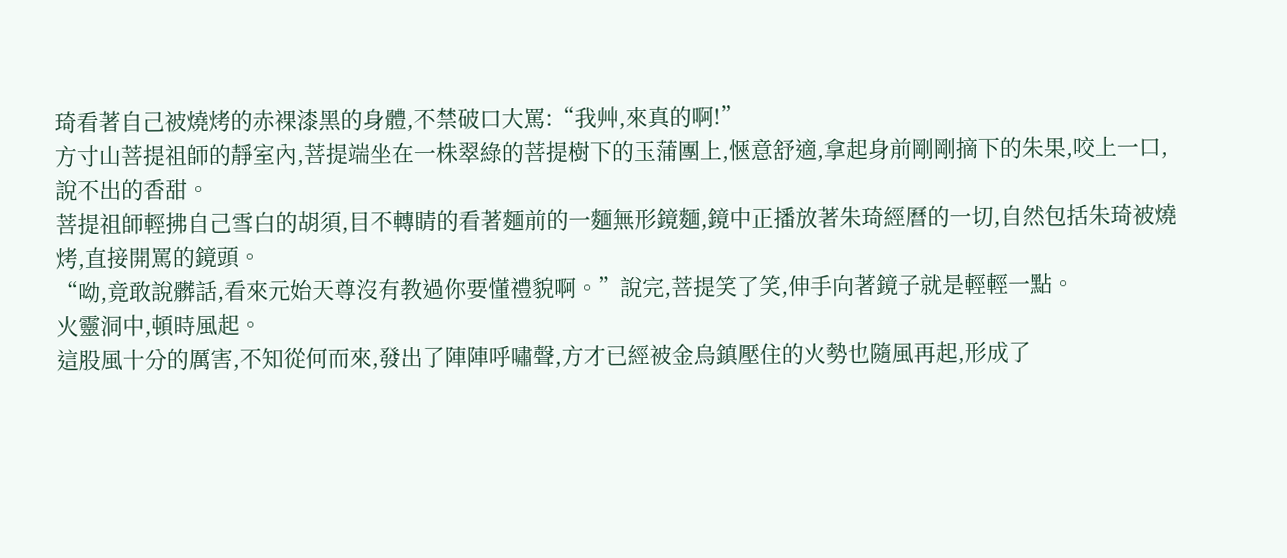琦看著自己被燒烤的赤裸漆黑的身體,不禁破口大罵:“我艸,來真的啊!”
方寸山菩提祖師的靜室內,菩提端坐在一株翠綠的菩提樹下的玉蒲團上,愜意舒適,拿起身前剛剛摘下的朱果,咬上一口,說不出的香甜。
菩提祖師輕拂自己雪白的胡須,目不轉睛的看著麵前的一麵無形鏡麵,鏡中正播放著朱琦經曆的一切,自然包括朱琦被燒烤,直接開罵的鏡頭。
“呦,竟敢說髒話,看來元始天尊沒有教過你要懂禮貌啊。”說完,菩提笑了笑,伸手向著鏡子就是輕輕一點。
火靈洞中,頓時風起。
這股風十分的厲害,不知從何而來,發出了陣陣呼嘯聲,方才已經被金烏鎮壓住的火勢也隨風再起,形成了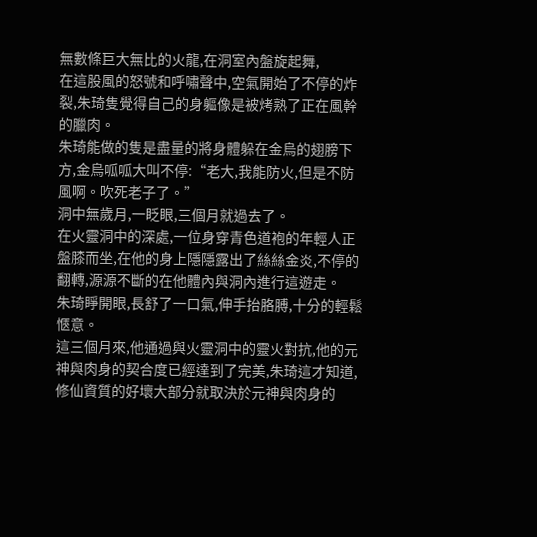無數條巨大無比的火龍,在洞室內盤旋起舞,
在這股風的怒號和呼嘯聲中,空氣開始了不停的炸裂,朱琦隻覺得自己的身軀像是被烤熟了正在風幹的臘肉。
朱琦能做的隻是盡量的將身體躲在金烏的翅膀下方,金烏呱呱大叫不停:“老大,我能防火,但是不防風啊。吹死老子了。”
洞中無歲月,一眨眼,三個月就過去了。
在火靈洞中的深處,一位身穿青色道袍的年輕人正盤膝而坐,在他的身上隱隱露出了絲絲金炎,不停的翻轉,源源不斷的在他體內與洞內進行這遊走。
朱琦睜開眼,長舒了一口氣,伸手抬胳膊,十分的輕鬆愜意。
這三個月來,他通過與火靈洞中的靈火對抗,他的元神與肉身的契合度已經達到了完美,朱琦這才知道,修仙資質的好壞大部分就取決於元神與肉身的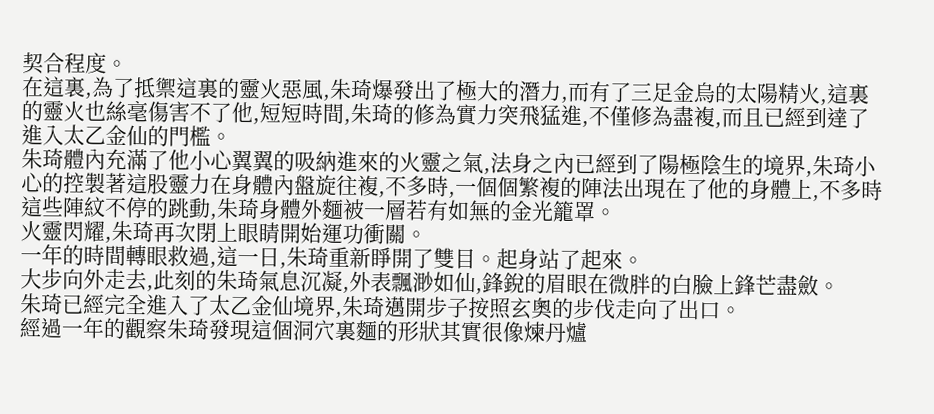契合程度。
在這裏,為了抵禦這裏的靈火惡風,朱琦爆發出了極大的潛力,而有了三足金烏的太陽精火,這裏的靈火也絲毫傷害不了他,短短時間,朱琦的修為實力突飛猛進,不僅修為盡複,而且已經到達了進入太乙金仙的門檻。
朱琦體內充滿了他小心翼翼的吸納進來的火靈之氣,法身之內已經到了陽極陰生的境界,朱琦小心的控製著這股靈力在身體內盤旋往複,不多時,一個個繁複的陣法出現在了他的身體上,不多時這些陣紋不停的跳動,朱琦身體外麵被一層若有如無的金光籠罩。
火靈閃耀,朱琦再次閉上眼睛開始運功衝關。
一年的時間轉眼救過,這一日,朱琦重新睜開了雙目。起身站了起來。
大步向外走去,此刻的朱琦氣息沉凝,外表飄渺如仙,鋒銳的眉眼在微胖的白臉上鋒芒盡斂。
朱琦已經完全進入了太乙金仙境界,朱琦邁開步子按照玄奧的步伐走向了出口。
經過一年的觀察朱琦發現這個洞穴裏麵的形狀其實很像煉丹爐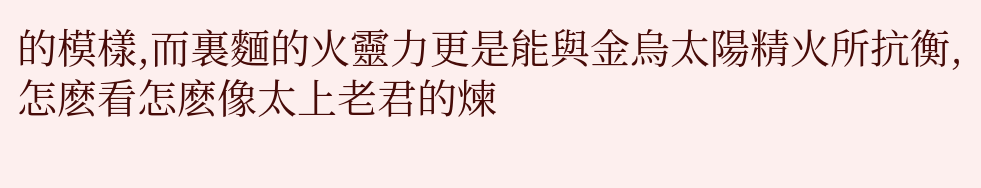的模樣,而裏麵的火靈力更是能與金烏太陽精火所抗衡,怎麽看怎麽像太上老君的煉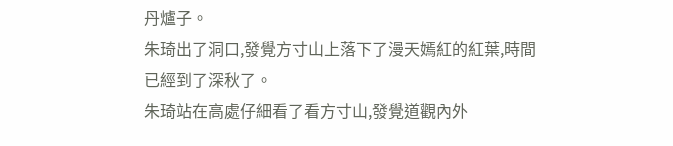丹爐子。
朱琦出了洞口,發覺方寸山上落下了漫天嫣紅的紅葉,時間已經到了深秋了。
朱琦站在高處仔細看了看方寸山,發覺道觀內外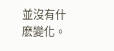並沒有什麽變化。